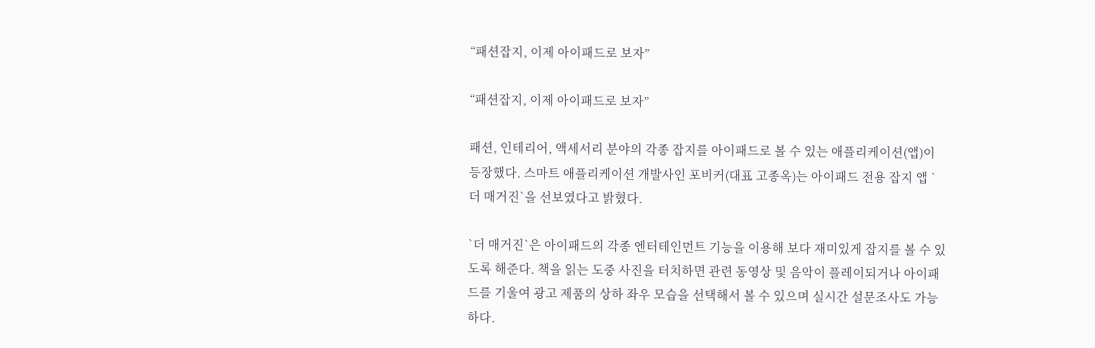“패션잡지, 이제 아이패드로 보자”

“패션잡지, 이제 아이패드로 보자”

패션, 인테리어, 액세서리 분야의 각종 잡지를 아이패드로 볼 수 있는 애플리케이션(앱)이 등장했다. 스마트 애플리케이션 개발사인 포비커(대표 고종옥)는 아이패드 전용 잡지 앱 `더 매거진`을 선보였다고 밝혔다.

`더 매거진`은 아이패드의 각종 엔터테인먼트 기능을 이용해 보다 재미있게 잡지를 볼 수 있도록 해준다. 책을 읽는 도중 사진을 터치하면 관련 동영상 및 음악이 플레이되거나 아이패드를 기울여 광고 제품의 상하 좌우 모습을 선택해서 볼 수 있으며 실시간 설문조사도 가능하다.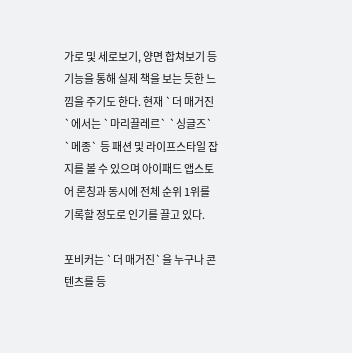가로 및 세로보기, 양면 합쳐보기 등 기능을 통해 실제 책을 보는 듯한 느낌을 주기도 한다. 현재 `더 매거진`에서는 `마리끌레르` `싱글즈` `메종` 등 패션 및 라이프스타일 잡지를 볼 수 있으며 아이패드 앱스토어 론칭과 동시에 전체 순위 1위를 기록할 정도로 인기를 끌고 있다.

포비커는 `더 매거진`을 누구나 콘텐츠를 등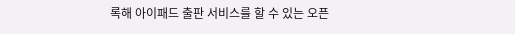록해 아이패드 출판 서비스를 할 수 있는 오픈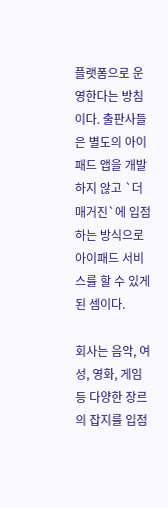플랫폼으로 운영한다는 방침이다. 출판사들은 별도의 아이패드 앱을 개발하지 않고 `더 매거진`에 입점하는 방식으로 아이패드 서비스를 할 수 있게된 셈이다.

회사는 음악, 여성, 영화, 게임 등 다양한 장르의 잡지를 입점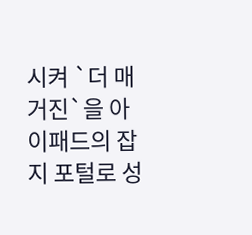시켜 `더 매거진`을 아이패드의 잡지 포털로 성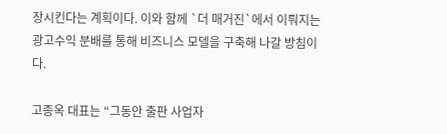장시킨다는 계획이다. 이와 함께 `더 매거진`에서 이뤄지는 광고수익 분배를 통해 비즈니스 모델을 구축해 나갈 방침이다.

고종옥 대표는 “그동안 출판 사업자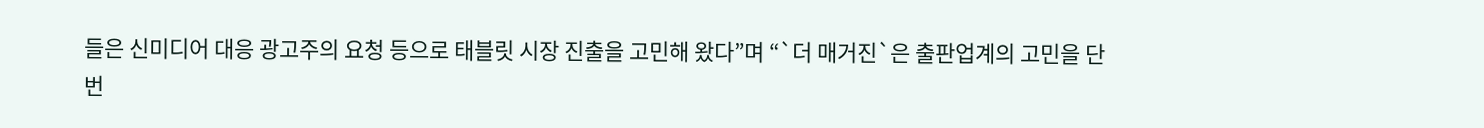들은 신미디어 대응 광고주의 요청 등으로 태블릿 시장 진출을 고민해 왔다”며 “`더 매거진`은 출판업계의 고민을 단번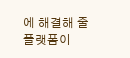에 해결해 줄 플랫폼이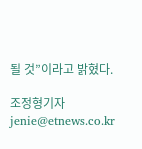될 것”이라고 밝혔다.

조정형기자 jenie@etnews.co.kr